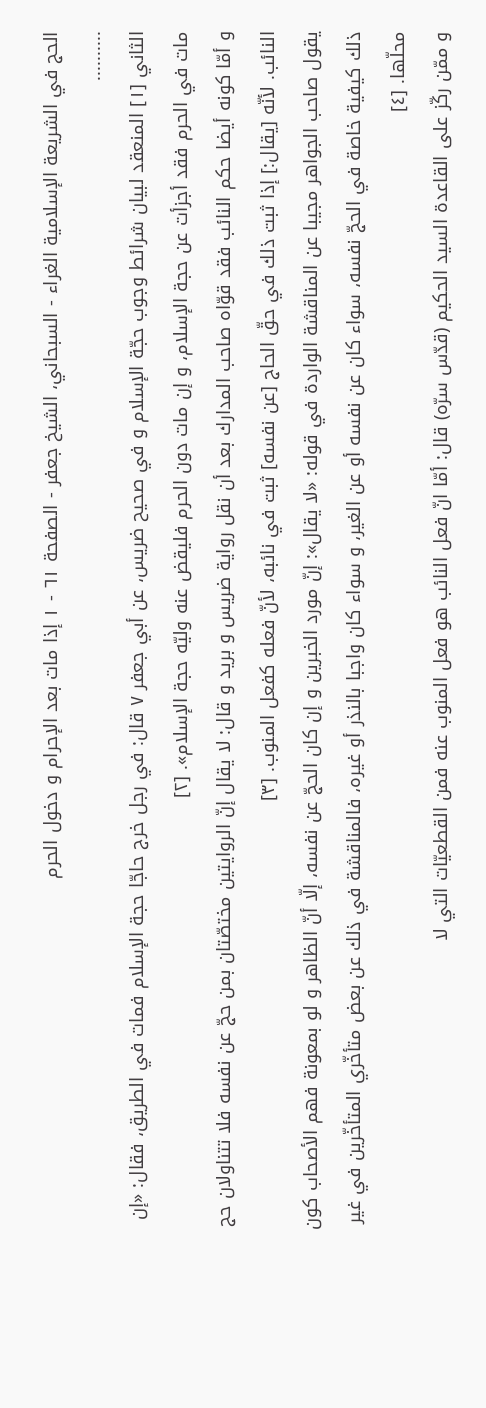الحج في الشريعة الإسلامية الغراء - السبحاني، الشيخ جعفر - الصفحة ٦١ - ١ إذا مات بعد الإحرام و دخول الحرم
..........
الثاني [١] المنعقد لبيان شرائط وجوب حجّة الإسلام و في صحيح ضريس، عن أبي جعفر ٧ قال: في رجل خرج حاجّا حجة الإسلام فمات في الطريق، فقال: «إن مات في الحرم فقد أجزأت عن حجة الإسلام، و إن مات دون الحرم فليقض عنه وليّه حجة الإسلام». [٢]
و أمّا كونه أيضا حكم النائب فقد قوّاه صاحب المدارك بعد أن نقل رواية ضريس و بريد و قال: لا يقال إنّ الروايتين مختصّتان بمن حجّ عن نفسه فلا تتناولان حج النائب. لأنّه [يقال:] إذا ثبت ذلك في حقّ الحاج [عن نفسه] ثبت في نائبه، لأنّ فعله كفعل المنوب. [٣]
يقول صاحب الجواهر مجيبا عن المناقشة الواردة في قوله: «لا يقال»: إنّ مورد الخبرين و إن كان الحجّ عن نفسه، إلّا أنّ الظاهر و لو بمعونة فهم الأصحاب كون ذلك كيفية خاصة في الحجّ نفسه، سواء كان عن نفسه أو عن الغير، و سواء كان واجبا بالنذر أو غيره، فالمناقشة في ذلك عن بعض متأخّري المتأخّرين في غير محلّها. [٤]
و ممّن ركّز على القاعدة السيد الحكيم (قدّس سرّه) قال: أمّا انّ فعل النائب هو فعل المنوب عنه فمن القطعيّات التي لا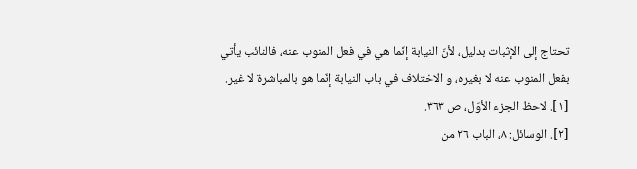تحتاج إلى الإثبات بدليل، لأنّ النيابة إنّما هي في فعل المنوب عنه، فالنائب يأتي بفعل المنوب عنه لا بغيره، و الاختلاف في باب النيابة إنّما هو بالمباشرة لا غير.
[١]. لاحظ الجزء الأوّل، ص ٣٦٣.
[٢]. الوسائل: ٨، الباب ٢٦ من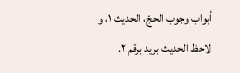أبواب وجوب الحجّ، الحديث ١، و لاحظ الحديث بريد برقم ٢.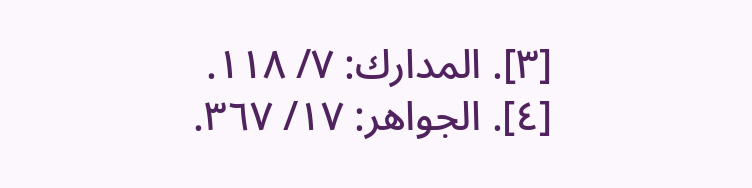[٣]. المدارك: ٧/ ١١٨.
[٤]. الجواهر: ١٧/ ٣٦٧.